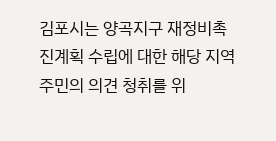김포시는 양곡지구 재정비촉진계획 수립에 대한 해당 지역주민의 의견 청취를 위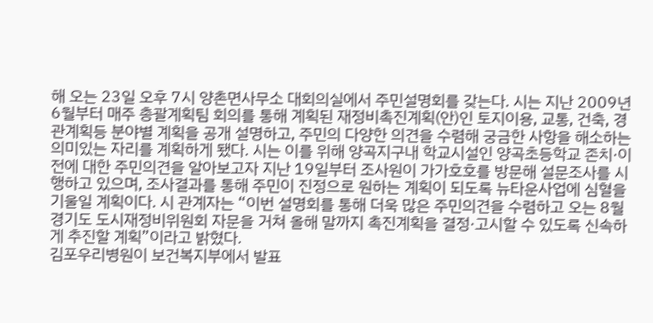해 오는 23일 오후 7시 양촌면사무소 대회의실에서 주민설명회를 갖는다. 시는 지난 2009년 6월부터 매주 총괄계획팀 회의를 통해 계획된 재정비촉진계획(안)인 토지이용, 교통, 건축, 경관계획등 분야별 계획을 공개 설명하고, 주민의 다양한 의견을 수렴해 궁금한 사항을 해소하는 의미있는 자리를 계획하게 됐다. 시는 이를 위해 양곡지구내 학교시설인 양곡초등학교 존치·이전에 대한 주민의견을 알아보고자 지난 19일부터 조사원이 가가호호를 방문해 설문조사를 시행하고 있으며, 조사결과를 통해 주민이 진정으로 원하는 계획이 되도록 뉴타운사업에 심혈을 기울일 계획이다. 시 관계자는 “이번 설명회를 통해 더욱 많은 주민의견을 수렴하고 오는 8월 경기도 도시재정비위원회 자문을 거쳐 올해 말까지 촉진계획을 결정·고시할 수 있도록 신속하게 추진할 계획”이라고 밝혔다.
김포우리병원이 보건복지부에서 발표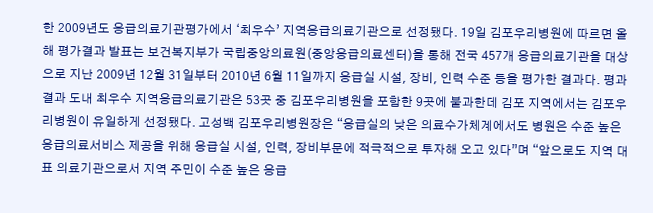한 2009년도 응급의료기관평가에서 ‘최우수’ 지역응급의료기관으로 선정됐다. 19일 김포우리병원에 따르면 올해 평가결과 발표는 보건복지부가 국립중앙의료원(중앙응급의료센터)을 통해 전국 457개 응급의료기관을 대상으로 지난 2009년 12월 31일부터 2010년 6월 11일까지 응급실 시설, 장비, 인력 수준 등을 평가한 결과다. 평과 결과 도내 최우수 지역응급의료기관은 53곳 중 김포우리병원을 포함한 9곳에 불과한데 김포 지역에서는 김포우리병원이 유일하게 선정됐다. 고성백 김포우리병원장은 “응급실의 낮은 의료수가체계에서도 병원은 수준 높은 응급의료서비스 제공을 위해 응급실 시설, 인력, 장비부문에 적극적으로 투자해 오고 있다”며 “앞으로도 지역 대표 의료기관으로서 지역 주민이 수준 높은 응급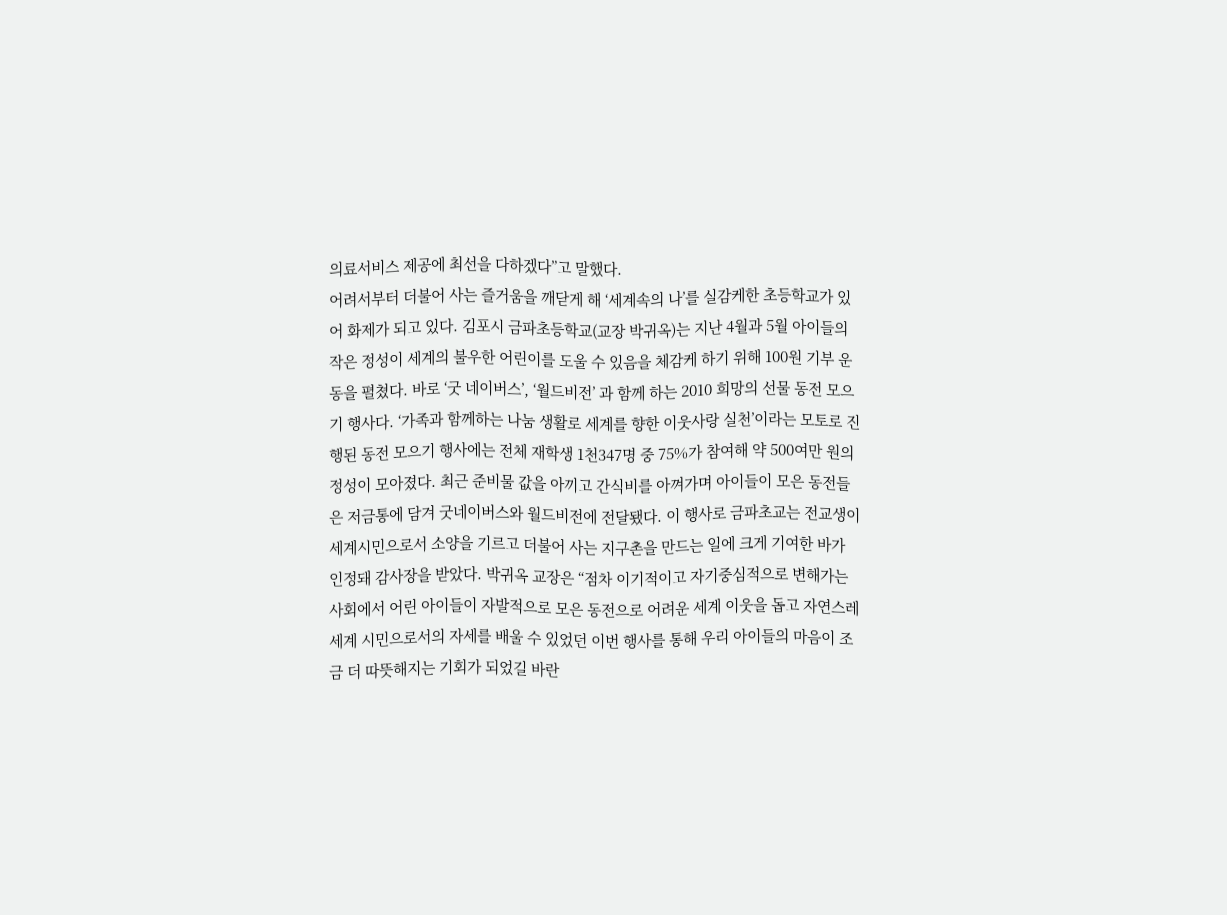의료서비스 제공에 최선을 다하겠다”고 말했다.
어려서부터 더불어 사는 즐거움을 깨닫게 해 ‘세계속의 나’를 실감케한 초등학교가 있어 화제가 되고 있다. 김포시 금파초등학교(교장 박귀옥)는 지난 4월과 5월 아이들의 작은 정성이 세계의 불우한 어린이를 도울 수 있음을 체감케 하기 위해 100원 기부 운동을 펼쳤다. 바로 ‘굿 네이버스’, ‘월드비전’ 과 함께 하는 2010 희망의 선물 동전 모으기 행사다. ‘가족과 함께하는 나눔 생활로 세계를 향한 이웃사랑 실천’이라는 모토로 진행된 동전 모으기 행사에는 전체 재학생 1천347명 중 75%가 참여해 약 500여만 원의 정성이 모아졌다. 최근 준비물 값을 아끼고 간식비를 아껴가며 아이들이 모은 동전들은 저금통에 담겨 굿네이버스와 월드비전에 전달됐다. 이 행사로 금파초교는 전교생이 세계시민으로서 소양을 기르고 더불어 사는 지구촌을 만드는 일에 크게 기여한 바가 인정돼 감사장을 받았다. 박귀옥 교장은 “점차 이기적이고 자기중심적으로 변해가는 사회에서 어린 아이들이 자발적으로 모은 동전으로 어려운 세계 이웃을 돕고 자연스레 세계 시민으로서의 자세를 배울 수 있었던 이번 행사를 통해 우리 아이들의 마음이 조금 더 따뜻해지는 기회가 되었길 바란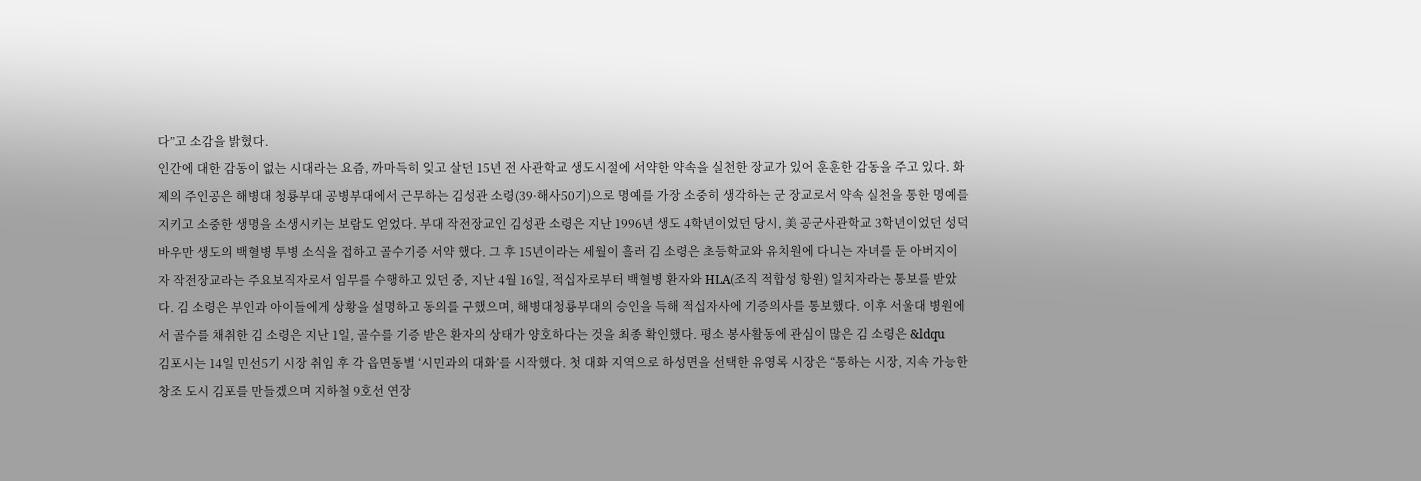다”고 소감을 밝혔다.
인간에 대한 감동이 없는 시대라는 요즘, 까마득히 잊고 살던 15년 전 사관학교 생도시절에 서약한 약속을 실천한 장교가 있어 훈훈한 감동을 주고 있다. 화제의 주인공은 해병대 청룡부대 공병부대에서 근무하는 김성관 소령(39·해사50기)으로 명예를 가장 소중히 생각하는 군 장교로서 약속 실천을 통한 명예를 지키고 소중한 생명을 소생시키는 보람도 얻었다. 부대 작전장교인 김성관 소령은 지난 1996년 생도 4학년이었던 당시, 美 공군사관학교 3학년이었던 성덕바우만 생도의 백혈병 투병 소식을 접하고 골수기증 서약 했다. 그 후 15년이라는 세월이 흘러 김 소령은 초등학교와 유치원에 다니는 자녀를 둔 아버지이자 작전장교라는 주요보직자로서 임무를 수행하고 있던 중, 지난 4월 16일, 적십자로부터 백혈병 환자와 HLA(조직 적합성 항원) 일치자라는 통보를 받았다. 김 소령은 부인과 아이들에게 상황을 설명하고 동의를 구했으며, 해병대청룡부대의 승인을 득해 적십자사에 기증의사를 통보했다. 이후 서울대 병원에서 골수를 채취한 김 소령은 지난 1일, 골수를 기증 받은 환자의 상태가 양호하다는 것을 최종 확인했다. 평소 봉사활동에 관심이 많은 김 소령은 &ldqu
김포시는 14일 민선5기 시장 취임 후 각 읍면동별 ‘시민과의 대화’를 시작했다. 첫 대화 지역으로 하성면을 선택한 유영록 시장은 “통하는 시장, 지속 가능한 창조 도시 김포를 만들겠으며 지하철 9호선 연장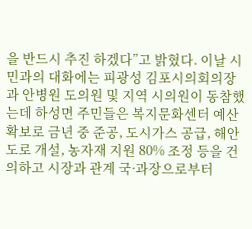을 반드시 추진 하겠다”고 밝혔다. 이날 시민과의 대화에는 피광성 김포시의회의장과 안병원 도의원 및 지역 시의원이 동참했는데 하성면 주민들은 복지문화센터 예산 확보로 금년 중 준공, 도시가스 공급, 해안도로 개설, 농자재 지원 80% 조정 등을 건의하고 시장과 관계 국·과장으로부터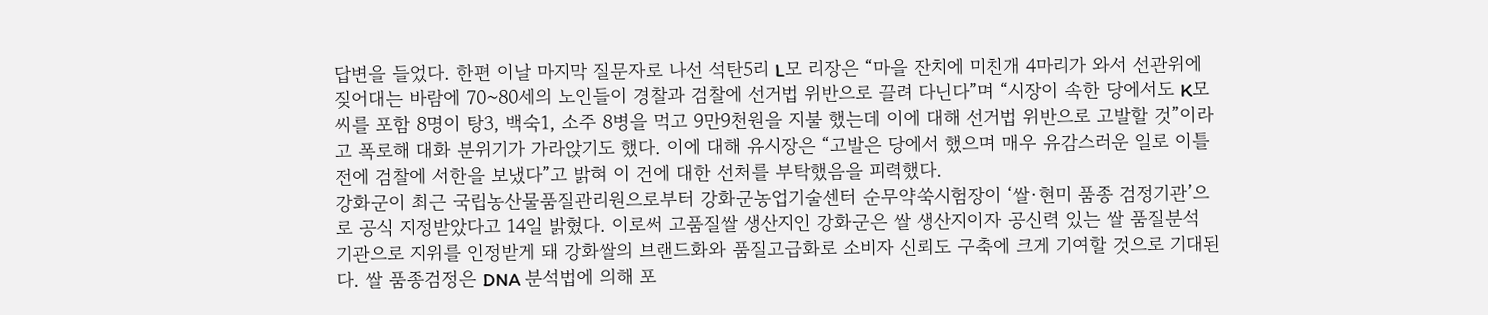답변을 들었다. 한편 이날 마지막 질문자로 나선 석탄5리 L모 리장은 “마을 잔치에 미친개 4마리가 와서 선관위에 짖어대는 바람에 70~80세의 노인들이 경찰과 검찰에 선거법 위반으로 끌려 다닌다”며 “시장이 속한 당에서도 K모씨를 포함 8명이 탕3, 백숙1, 소주 8병을 먹고 9만9천원을 지불 했는데 이에 대해 선거법 위반으로 고발할 것”이라고 폭로해 대화 분위기가 가라앉기도 했다. 이에 대해 유시장은 “고발은 당에서 했으며 매우 유감스러운 일로 이틀 전에 검찰에 서한을 보냈다”고 밝혀 이 건에 대한 선처를 부탁했음을 피력했다.
강화군이 최근 국립농산물품질관리원으로부터 강화군농업기술센터 순무약쑥시험장이 ‘쌀·현미 품종 검정기관’으로 공식 지정받았다고 14일 밝혔다. 이로써 고품질쌀 생산지인 강화군은 쌀 생산지이자 공신력 있는 쌀 품질분석 기관으로 지위를 인정받게 돼 강화쌀의 브랜드화와 품질고급화로 소비자 신뢰도 구축에 크게 기여할 것으로 기대된다. 쌀 품종검정은 DNA 분석법에 의해 포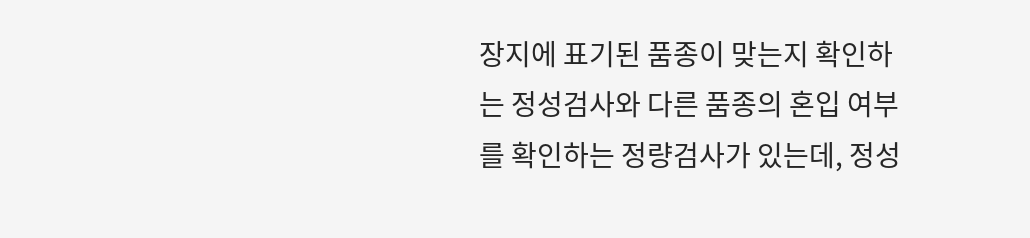장지에 표기된 품종이 맞는지 확인하는 정성검사와 다른 품종의 혼입 여부를 확인하는 정량검사가 있는데, 정성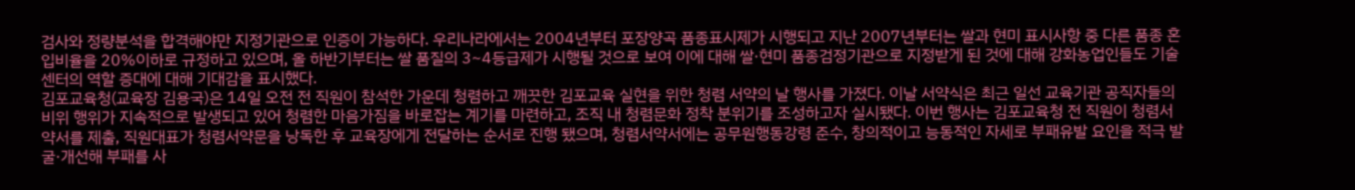검사와 정량분석을 합격해야만 지정기관으로 인증이 가능하다. 우리나라에서는 2004년부터 포장양곡 품종표시제가 시행되고 지난 2007년부터는 쌀과 현미 표시사항 중 다른 품종 혼입비율을 20%이하로 규정하고 있으며, 올 하반기부터는 쌀 품질의 3~4등급제가 시행될 것으로 보여 이에 대해 쌀·현미 품종검정기관으로 지정받게 된 것에 대해 강화농업인들도 기술센터의 역할 증대에 대해 기대감을 표시했다.
김포교육청(교육장 김용국)은 14일 오전 전 직원이 참석한 가운데 청렴하고 깨끗한 김포교육 실현을 위한 청렴 서약의 날 행사를 가졌다. 이날 서약식은 최근 일선 교육기관 공직자들의 비위 행위가 지속적으로 발생되고 있어 청렴한 마음가짐을 바로잡는 계기를 마련하고, 조직 내 청렴문화 정착 분위기를 조성하고자 실시됐다. 이번 행사는 김포교육청 전 직원이 청렴서약서를 제출, 직원대표가 청렴서약문을 낭독한 후 교육장에게 전달하는 순서로 진행 됐으며, 청렴서약서에는 공무원행동강령 준수, 창의적이고 능동적인 자세로 부패유발 요인을 적극 발굴·개선해 부패를 사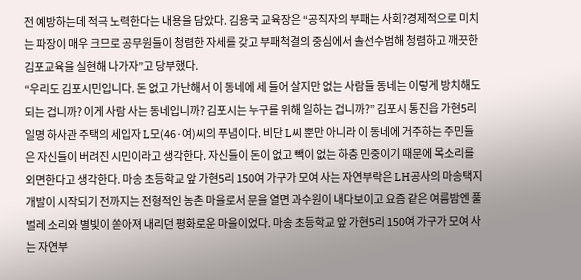전 예방하는데 적극 노력한다는 내용을 담았다. 김용국 교육장은 “공직자의 부패는 사회?경제적으로 미치는 파장이 매우 크므로 공무원들이 청렴한 자세를 갖고 부패척결의 중심에서 솔선수범해 청렴하고 깨끗한 김포교육을 실현해 나가자”고 당부했다.
“우리도 김포시민입니다. 돈 없고 가난해서 이 동네에 세 들어 살지만 없는 사람들 동네는 이렇게 방치해도 되는 겁니까? 이게 사람 사는 동네입니까? 김포시는 누구를 위해 일하는 겁니까?” 김포시 통진읍 가현5리 일명 하사관 주택의 세입자 L모(46·여)씨의 푸념이다. 비단 L씨 뿐만 아니라 이 동네에 거주하는 주민들은 자신들이 버려진 시민이라고 생각한다. 자신들이 돈이 없고 빽이 없는 하층 민중이기 때문에 목소리를 외면한다고 생각한다. 마송 초등학교 앞 가현5리 150여 가구가 모여 사는 자연부락은 LH공사의 마송택지개발이 시작되기 전까지는 전형적인 농촌 마을로서 문을 열면 과수원이 내다보이고 요즘 같은 여름밤엔 풀벌레 소리와 별빛이 쏟아져 내리던 평화로운 마을이었다. 마송 초등학교 앞 가현5리 150여 가구가 모여 사는 자연부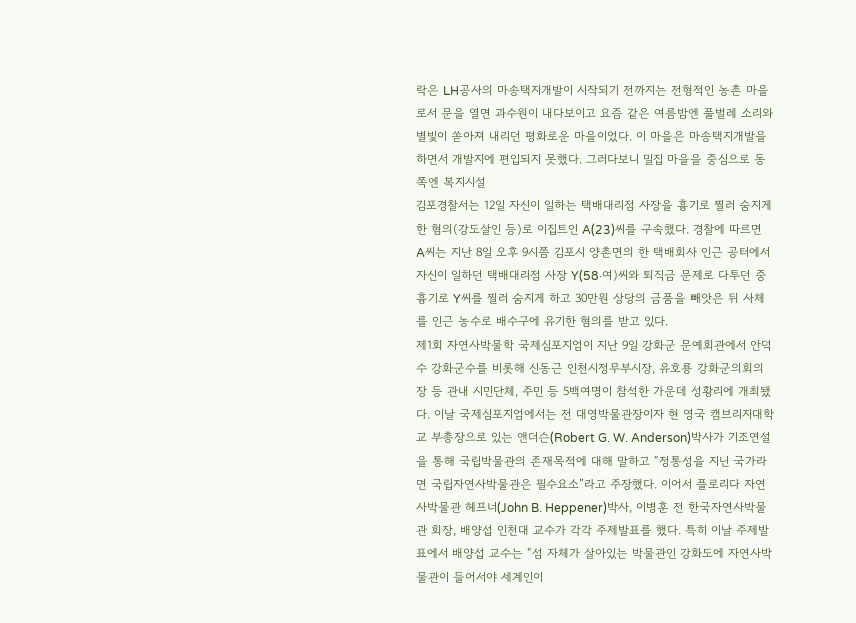락은 LH공사의 마송택지개발이 시작되기 전까지는 전형적인 농촌 마을로서 문을 열면 과수원이 내다보이고 요즘 같은 여름밤엔 풀벌레 소리와 별빛이 쏟아져 내리던 평화로운 마을이었다. 이 마을은 마송택지개발을 하면서 개발지에 편입되지 못했다. 그러다보니 밀집 마을을 중심으로 동쪽엔 복지시설
김포경찰서는 12일 자신이 일하는 택배대리점 사장을 흉기로 찔러 숨지게 한 혐의(강도살인 등)로 이집트인 A(23)씨를 구속했다. 경찰에 따르면 A씨는 지난 8일 오후 9시쯤 김포시 양촌면의 한 택배회사 인근 공터에서 자신이 일하던 택배대리점 사장 Y(58·여)씨와 퇴직금 문제로 다투던 중 흉기로 Y씨를 찔러 숨지게 하고 30만원 상당의 금품을 빼앗은 뒤 사체를 인근 농수로 배수구에 유기한 혐의를 받고 있다.
제1회 자연사박물학 국제심포지엄이 지난 9일 강화군 문예회관에서 안덕수 강화군수를 비롯해 신동근 인천시정무부시장, 유호룡 강화군의회의장 등 관내 시민단체, 주민 등 5백여명이 참석한 가운데 성황리에 개최됐다. 이날 국제심포지엄에서는 전 대영박물관장이자 현 영국 캠브리지대학교 부총장으로 있는 앤더슨(Robert G. W. Anderson)박사가 기조연설을 통해 국립박물관의 존재목적에 대해 말하고 “정통성을 지닌 국가라면 국립자연사박물관은 필수요소”라고 주장했다. 이어서 플로리다 자연사박물관 헤프너(John B. Heppener)박사, 이병훈 전 한국자연사박물관 회장, 배양섭 인천대 교수가 각각 주제발표를 했다. 특히 이날 주제발표에서 배양섭 교수는 “섬 자체가 살아있는 박물관인 강화도에 자연사박물관이 들어서야 세계인이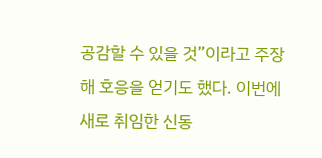공감할 수 있을 것”이라고 주장해 호응을 얻기도 했다. 이번에 새로 취임한 신동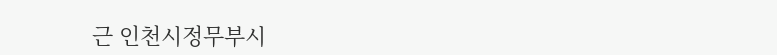근 인천시정무부시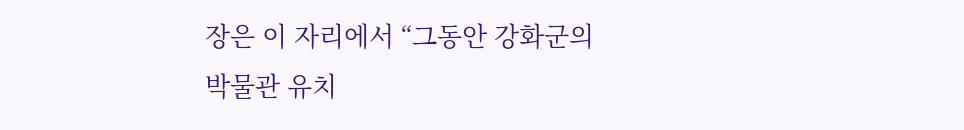장은 이 자리에서 “그동안 강화군의 박물관 유치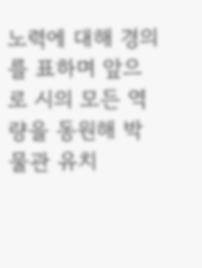노력에 대해 경의를 표하며 앞으로 시의 모든 역량을 동원해 박물관 유치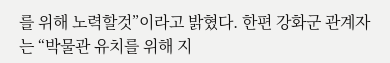를 위해 노력할것”이라고 밝혔다. 한편 강화군 관계자는 “박물관 유치를 위해 지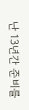난 13년간 준비를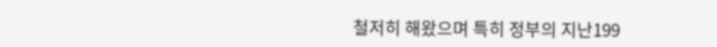철저히 해왔으며 특히 정부의 지난199